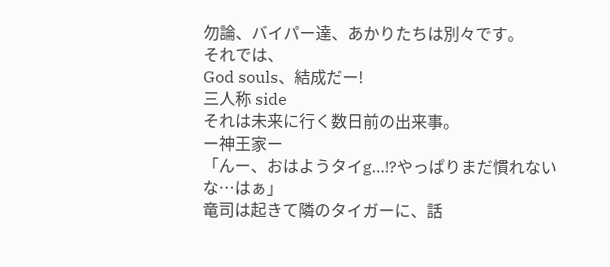勿論、バイパー達、あかりたちは別々です。
それでは、
God souls、結成だー!
三人称 side
それは未来に行く数日前の出来事。
ー神王家ー
「んー、おはようタイg…!?やっぱりまだ慣れないな…はぁ」
竜司は起きて隣のタイガーに、話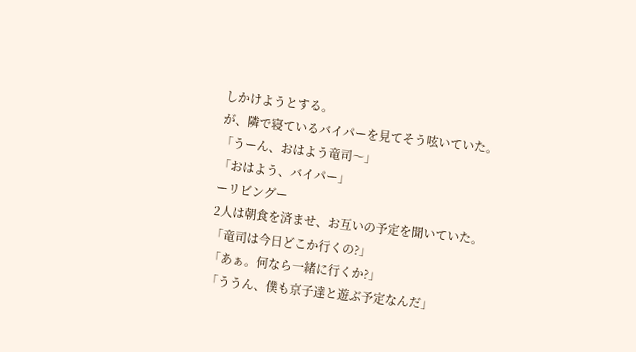しかけようとする。
が、隣で寝ているバイパーを見てそう呟いていた。
「うーん、おはよう竜司〜」
「おはよう、バイパー」
ーリビングー
2人は朝食を済ませ、お互いの予定を聞いていた。
「竜司は今日どこか行くの?」
「あぁ。何なら一緒に行くか?」
「ううん、僕も京子達と遊ぶ予定なんだ」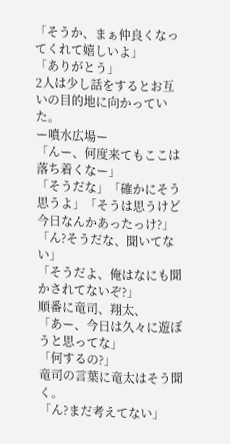「そうか、まぁ仲良くなってくれて嬉しいよ」
「ありがとう」
2人は少し話をするとお互いの目的地に向かっていた。
ー噴水広場ー
「んー、何度来てもここは落ち着くなー」
「そうだな」「確かにそう思うよ」「そうは思うけど今日なんかあったっけ?」
「ん?そうだな、聞いてない」
「そうだよ、俺はなにも聞かされてないぞ?」
順番に竜司、翔太、
「あー、今日は久々に遊ぼうと思ってな」
「何するの?」
竜司の言葉に竜太はそう聞く。
「ん?まだ考えてない」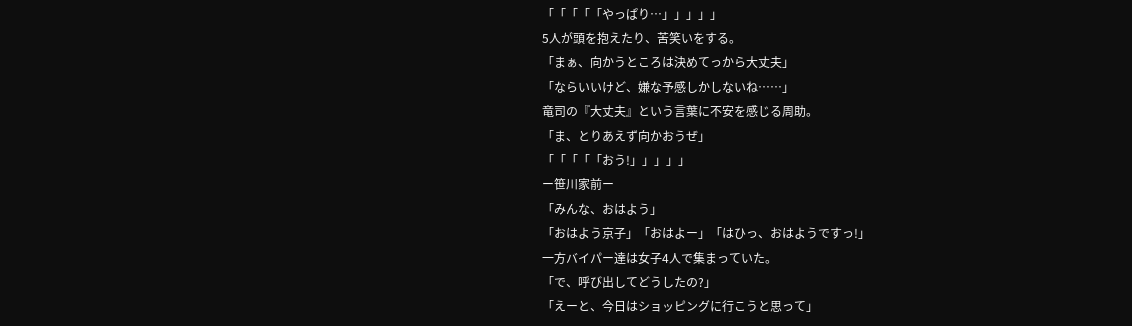「「「「「やっぱり…」」」」」
5人が頭を抱えたり、苦笑いをする。
「まぁ、向かうところは決めてっから大丈夫」
「ならいいけど、嫌な予感しかしないね……」
竜司の『大丈夫』という言葉に不安を感じる周助。
「ま、とりあえず向かおうぜ」
「「「「「おう!」」」」」
ー笹川家前ー
「みんな、おはよう」
「おはよう京子」「おはよー」「はひっ、おはようですっ!」
一方バイパー達は女子4人で集まっていた。
「で、呼び出してどうしたの?」
「えーと、今日はショッピングに行こうと思って」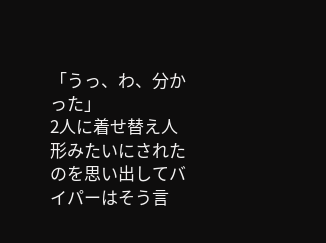「うっ、わ、分かった」
2人に着せ替え人形みたいにされたのを思い出してバイパーはそう言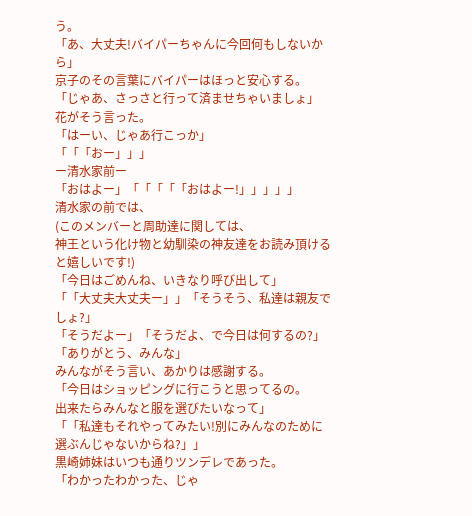う。
「あ、大丈夫!バイパーちゃんに今回何もしないから」
京子のその言葉にバイパーはほっと安心する。
「じゃあ、さっさと行って済ませちゃいましょ」
花がそう言った。
「はーい、じゃあ行こっか」
「「「おー」」」
ー清水家前ー
「おはよー」「「「「「おはよー!」」」」」
清水家の前では、
(このメンバーと周助達に関しては、
神王という化け物と幼馴染の神友達をお読み頂けると嬉しいです!)
「今日はごめんね、いきなり呼び出して」
「「大丈夫大丈夫ー」」「そうそう、私達は親友でしょ?」
「そうだよー」「そうだよ、で今日は何するの?」「ありがとう、みんな」
みんながそう言い、あかりは感謝する。
「今日はショッピングに行こうと思ってるの。
出来たらみんなと服を選びたいなって」
「「私達もそれやってみたい!別にみんなのために選ぶんじゃないからね?」」
黒崎姉妹はいつも通りツンデレであった。
「わかったわかった、じゃ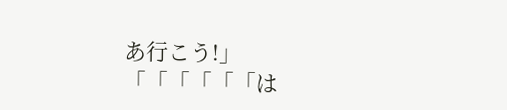あ行こう!」
「「「「「「は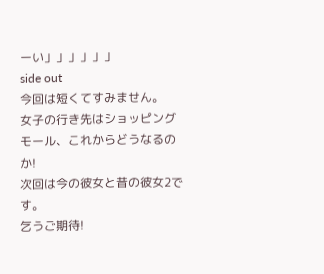ーい」」」」」」
side out
今回は短くてすみません。
女子の行き先はショッピングモール、これからどうなるのか!
次回は今の彼女と昔の彼女2です。
乞うご期待!